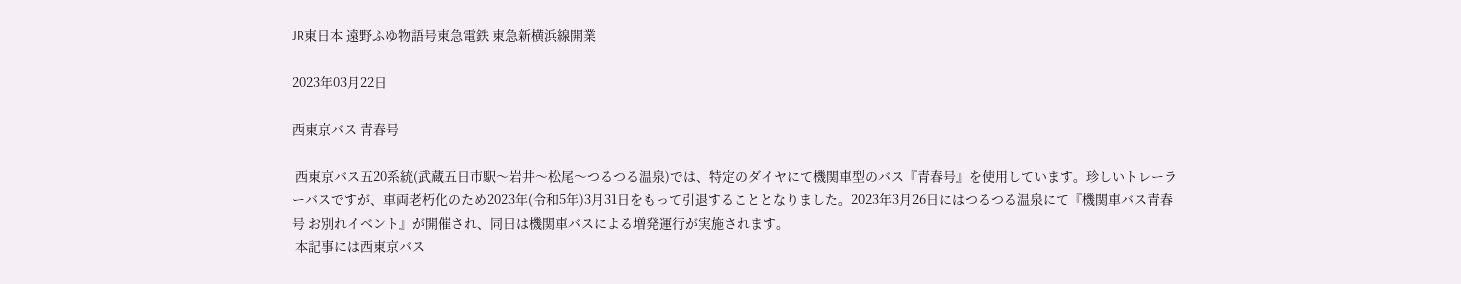JR東日本 遠野ふゆ物語号東急電鉄 東急新横浜線開業

2023年03月22日

西東京バス 青春号

 西東京バス五20系統(武蔵五日市駅〜岩井〜松尾〜つるつる温泉)では、特定のダイヤにて機関車型のバス『青春号』を使用しています。珍しいトレーラーバスですが、車両老朽化のため2023年(令和5年)3月31日をもって引退することとなりました。2023年3月26日にはつるつる温泉にて『機関車バス青春号 お別れイベント』が開催され、同日は機関車バスによる増発運行が実施されます。
 本記事には西東京バス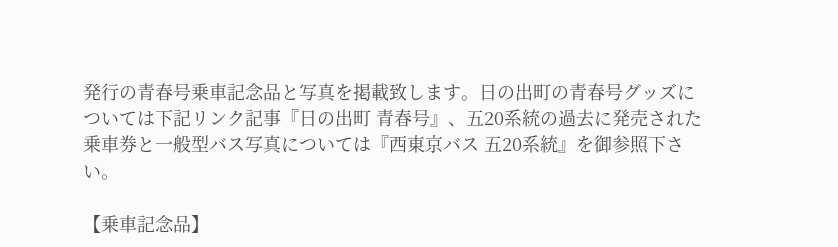発行の青春号乗車記念品と写真を掲載致します。日の出町の青春号グッズについては下記リンク記事『日の出町 青春号』、五20系統の過去に発売された乗車券と一般型バス写真については『西東京バス 五20系統』を御参照下さい。

【乗車記念品】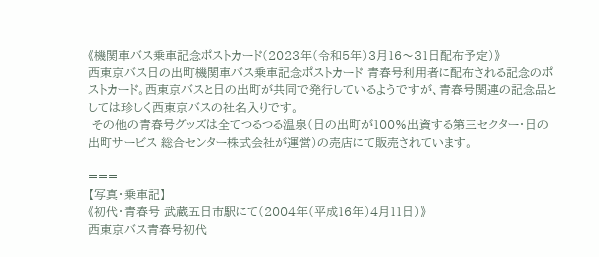《機関車バス乗車記念ポストカード(2023年(令和5年)3月16〜31日配布予定)》
西東京バス日の出町機関車バス乗車記念ポストカード 青春号利用者に配布される記念のポストカード。西東京バスと日の出町が共同で発行しているようですが、青春号関連の記念品としては珍しく西東京バスの社名入りです。
 その他の青春号グッズは全てつるつる温泉(日の出町が100%出資する第三セクター・日の出町サービス 総合センター株式会社が運営)の売店にて販売されています。

===
【写真・乗車記】
《初代・青春号 武蔵五日市駅にて(2004年(平成16年)4月11日)》
西東京バス青春号初代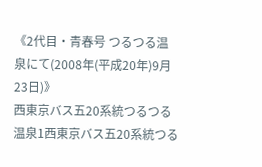《2代目・青春号 つるつる温泉にて(2008年(平成20年)9月23日)》
西東京バス五20系統つるつる温泉1西東京バス五20系統つる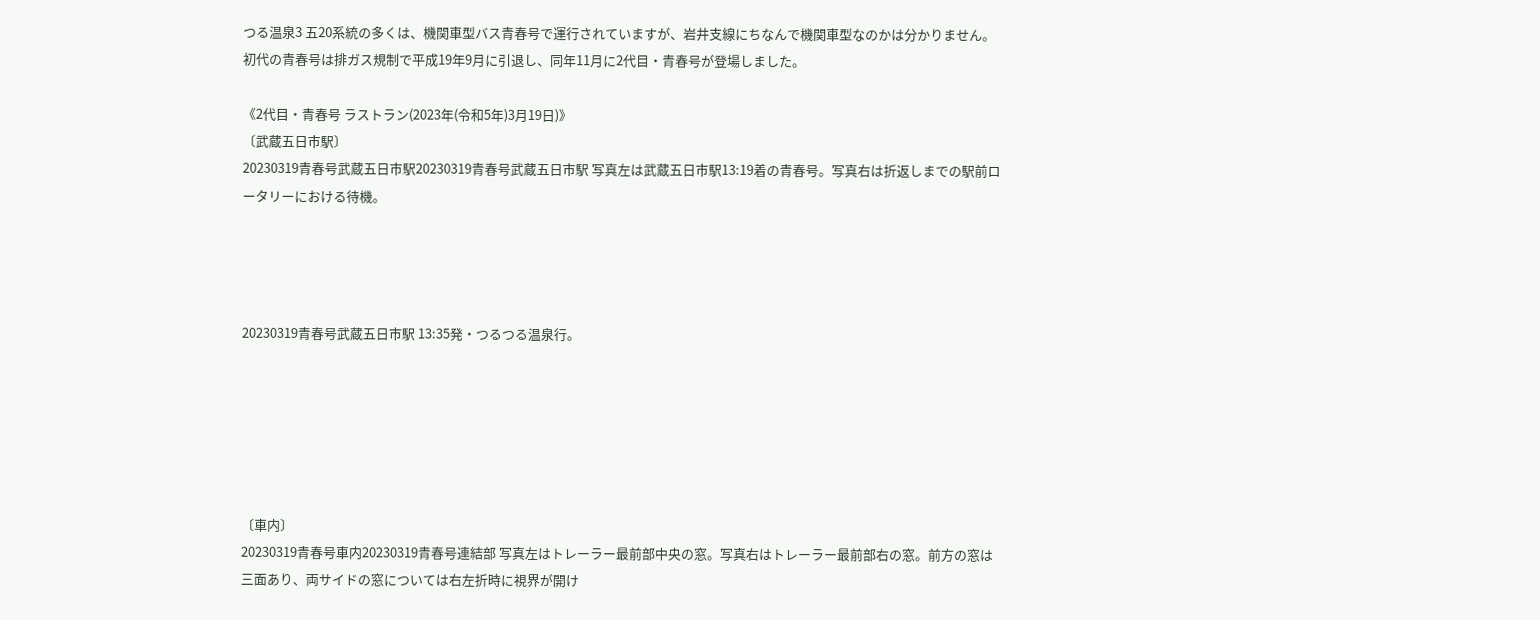つる温泉3 五20系統の多くは、機関車型バス青春号で運行されていますが、岩井支線にちなんで機関車型なのかは分かりません。初代の青春号は排ガス規制で平成19年9月に引退し、同年11月に2代目・青春号が登場しました。

《2代目・青春号 ラストラン(2023年(令和5年)3月19日)》
〔武蔵五日市駅〕
20230319青春号武蔵五日市駅20230319青春号武蔵五日市駅 写真左は武蔵五日市駅13:19着の青春号。写真右は折返しまでの駅前ロータリーにおける待機。




20230319青春号武蔵五日市駅 13:35発・つるつる温泉行。






〔車内〕
20230319青春号車内20230319青春号連結部 写真左はトレーラー最前部中央の窓。写真右はトレーラー最前部右の窓。前方の窓は三面あり、両サイドの窓については右左折時に視界が開け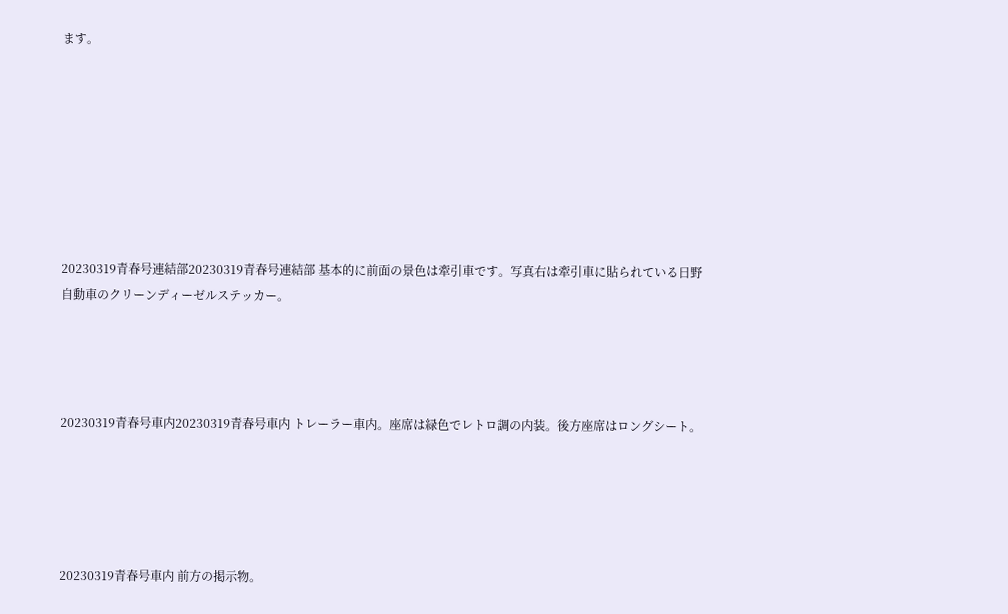ます。








20230319青春号連結部20230319青春号連結部 基本的に前面の景色は牽引車です。写真右は牽引車に貼られている日野自動車のクリーンディーゼルステッカー。




20230319青春号車内20230319青春号車内 トレーラー車内。座席は緑色でレトロ調の内装。後方座席はロングシート。





20230319青春号車内 前方の掲示物。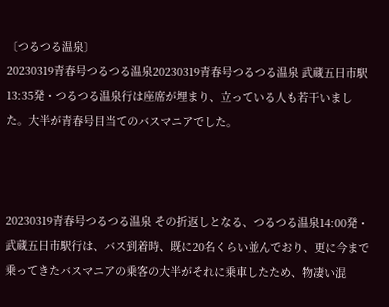〔つるつる温泉〕
20230319青春号つるつる温泉20230319青春号つるつる温泉 武蔵五日市駅13:35発・つるつる温泉行は座席が埋まり、立っている人も若干いました。大半が青春号目当てのバスマニアでした。



20230319青春号つるつる温泉 その折返しとなる、つるつる温泉14:00発・武蔵五日市駅行は、バス到着時、既に20名くらい並んでおり、更に今まで乗ってきたバスマニアの乗客の大半がそれに乗車したため、物凄い混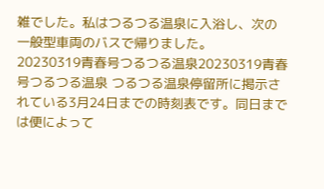雑でした。私はつるつる温泉に入浴し、次の一般型車両のバスで帰りました。
20230319青春号つるつる温泉20230319青春号つるつる温泉 つるつる温泉停留所に掲示されている3月24日までの時刻表です。同日までは便によって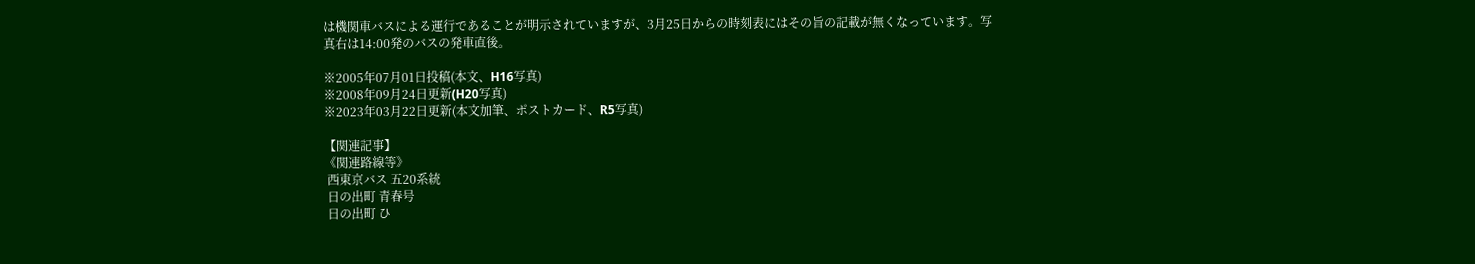は機関車バスによる運行であることが明示されていますが、3月25日からの時刻表にはその旨の記載が無くなっています。写真右は14:00発のバスの発車直後。

※2005年07月01日投稿(本文、H16写真)
※2008年09月24日更新(H20写真)
※2023年03月22日更新(本文加筆、ポストカード、R5写真)

【関連記事】
《関連路線等》
 西東京バス 五20系統
 日の出町 青春号
 日の出町 ひ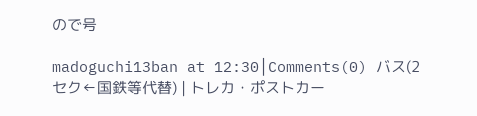ので号

madoguchi13ban at 12:30│Comments(0) バス(2セク←国鉄等代替) | トレカ・ポストカー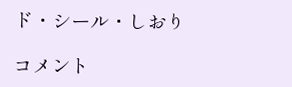ド・シール・しおり

コメント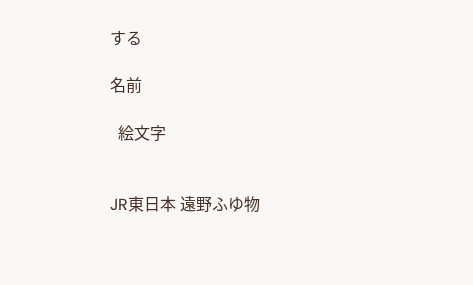する

名前

  絵文字


JR東日本 遠野ふゆ物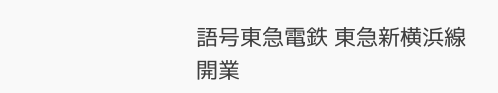語号東急電鉄 東急新横浜線開業